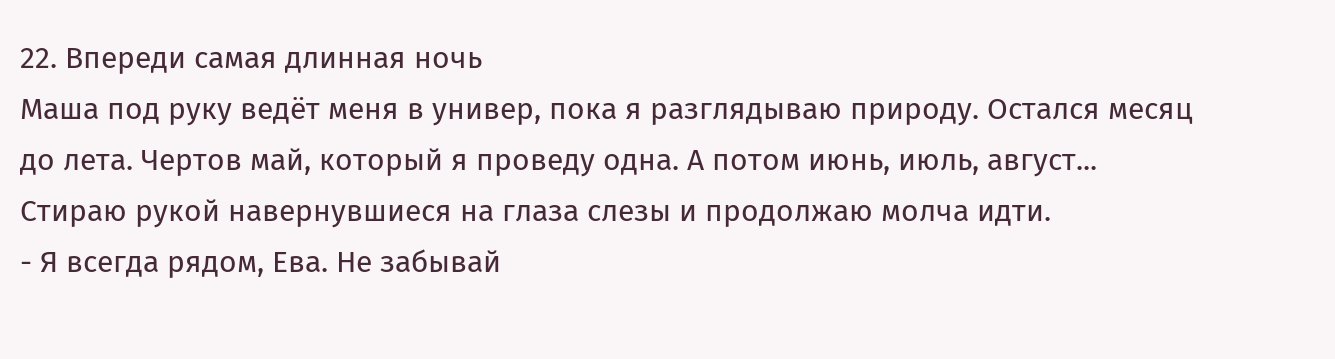22. Впереди самая длинная ночь
Маша под руку ведёт меня в универ, пока я разглядываю природу. Остался месяц до лета. Чертов май, который я проведу одна. А потом июнь, июль, август...
Стираю рукой навернувшиеся на глаза слезы и продолжаю молча идти.
- Я всегда рядом, Ева. Не забывай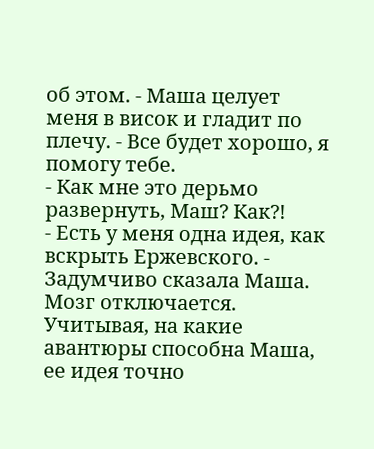об этом. - Маша целует меня в висок и гладит по плечу. - Все будет хорошо, я помогу тебе.
- Как мне это дерьмо развернуть, Маш? Как?!
- Есть у меня одна идея, как вскрыть Ержевского. - Задумчиво сказала Маша.
Мозг отключается. Учитывая, на какие авантюры способна Маша, ее идея точно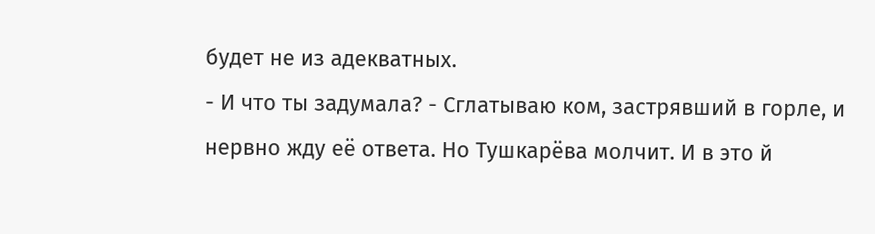будет не из адекватных.
- И что ты задумала? - Сглатываю ком, застрявший в горле, и нервно жду её ответа. Но Тушкарёва молчит. И в это й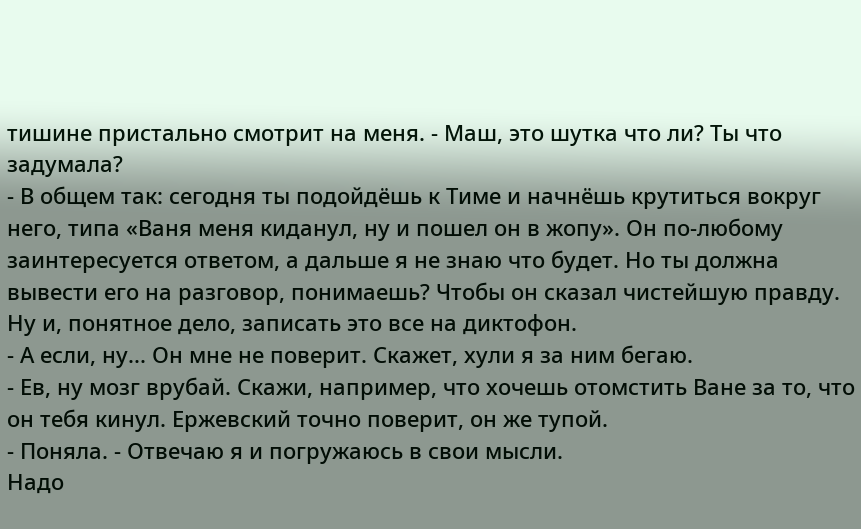тишине пристально смотрит на меня. - Маш, это шутка что ли? Ты что задумала?
- В общем так: сегодня ты подойдёшь к Тиме и начнёшь крутиться вокруг него, типа «Ваня меня киданул, ну и пошел он в жопу». Он по-любому заинтересуется ответом, а дальше я не знаю что будет. Но ты должна вывести его на разговор, понимаешь? Чтобы он сказал чистейшую правду. Ну и, понятное дело, записать это все на диктофон.
- А если, ну... Он мне не поверит. Скажет, хули я за ним бегаю.
- Ев, ну мозг врубай. Скажи, например, что хочешь отомстить Ване за то, что он тебя кинул. Ержевский точно поверит, он же тупой.
- Поняла. - Отвечаю я и погружаюсь в свои мысли.
Надо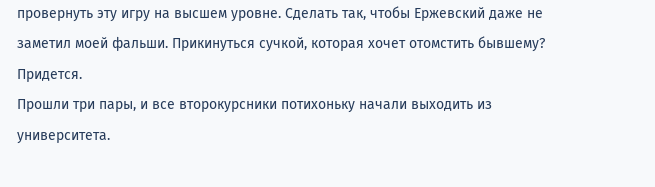провернуть эту игру на высшем уровне. Сделать так, чтобы Ержевский даже не заметил моей фальши. Прикинуться сучкой, которая хочет отомстить бывшему? Придется.
Прошли три пары, и все второкурсники потихоньку начали выходить из университета.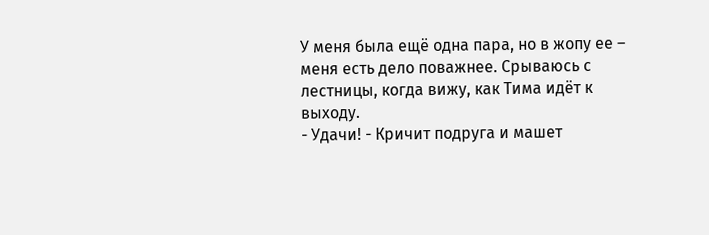У меня была ещё одна пара, но в жопу ее – меня есть дело поважнее. Срываюсь с лестницы, когда вижу, как Тима идёт к выходу.
- Удачи! - Кричит подруга и машет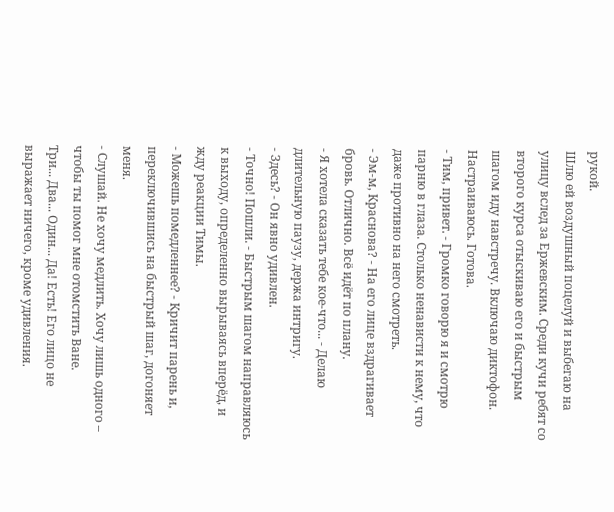рукой.
Шлю ей воздушный поцелуй и выбегаю на улицу вслед за Ержевским. Среди кучи ребят со второго курса отыскиваю его и быстрым шагом иду навстречу. Включаю диктофон. Настраиваюсь. Готова.
- Тим, привет. - Громко говорю я и смотрю парню в глаза. Столько ненависти к нему, что даже противно на него смотреть.
- Эм-м, Краснова? - На его лице вздрагивает бровь. Отлично. Всё идёт по плану.
- Я хотела сказать тебе кое-что... - Делаю длительную паузу, держа интригу.
- Здесь? - Он явно удивлен.
- Точно! Пошли. - Быстрым шагом направляюсь к выходу, определенно вырываясь вперёд, и жду реакции Тимы.
- Можешь помедленнее? - Кричит парень и, переключившись на быстрый шаг, догоняет меня.
- Слушай. Не хочу медлить. Хочу лишь одного – чтобы ты помог мне отомстить Ване.
Три... Два... Один... Да! Есть! Его лицо не выражает ничего, кроме удивления.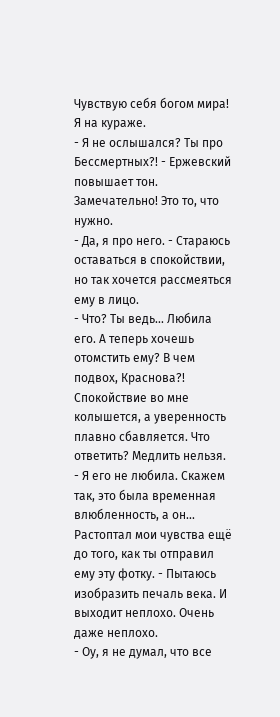Чувствую себя богом мира! Я на кураже.
- Я не ослышался? Ты про Бессмертных?! - Ержевский повышает тон. Замечательно! Это то, что нужно.
- Да, я про него. - Стараюсь оставаться в спокойствии, но так хочется рассмеяться ему в лицо.
- Что? Ты ведь... Любила его. А теперь хочешь отомстить ему? В чем подвох, Краснова?!
Спокойствие во мне колышется, а уверенность плавно сбавляется. Что ответить? Медлить нельзя.
- Я его не любила. Скажем так, это была временная влюбленность, а он... Растоптал мои чувства ещё до того, как ты отправил ему эту фотку. - Пытаюсь изобразить печаль века. И выходит неплохо. Очень даже неплохо.
- Оу, я не думал, что все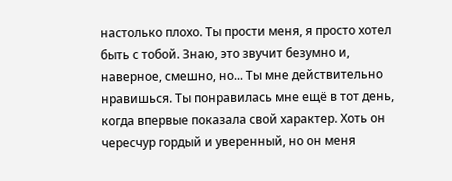настолько плохо. Ты прости меня, я просто хотел быть с тобой. Знаю, это звучит безумно и, наверное, смешно, но... Ты мне действительно нравишься. Ты понравилась мне ещё в тот день, когда впервые показала свой характер. Хоть он чересчур гордый и уверенный, но он меня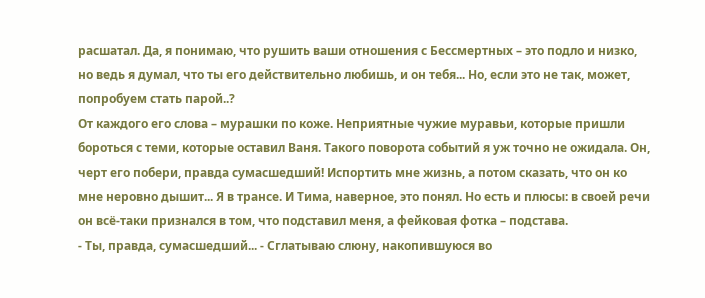расшатал. Да, я понимаю, что рушить ваши отношения с Бессмертных – это подло и низко, но ведь я думал, что ты его действительно любишь, и он тебя... Но, если это не так, может, попробуем стать парой..?
От каждого его слова – мурашки по коже. Неприятные чужие муравьи, которые пришли бороться с теми, которые оставил Ваня. Такого поворота событий я уж точно не ожидала. Он, черт его побери, правда сумасшедший! Испортить мне жизнь, а потом сказать, что он ко мне неровно дышит... Я в трансе. И Тима, наверное, это понял. Но есть и плюсы: в своей речи он всё-таки признался в том, что подставил меня, а фейковая фотка – подстава.
- Ты, правда, сумасшедший... - Сглатываю слюну, накопившуюся во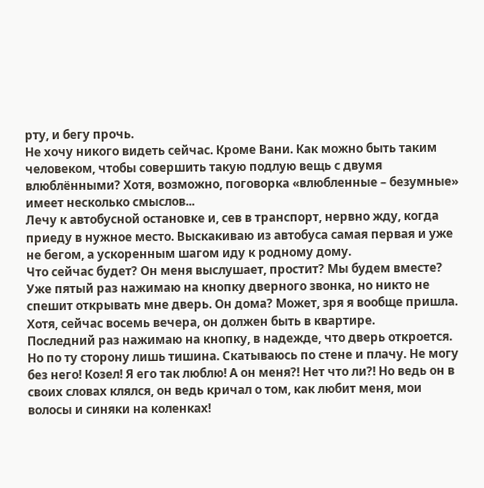рту, и бегу прочь.
Не хочу никого видеть сейчас. Кроме Вани. Как можно быть таким человеком, чтобы совершить такую подлую вещь с двумя влюблёнными? Хотя, возможно, поговорка «влюбленные – безумные» имеет несколько смыслов...
Лечу к автобусной остановке и, сев в транспорт, нервно жду, когда приеду в нужное место. Выскакиваю из автобуса самая первая и уже не бегом, а ускоренным шагом иду к родному дому.
Что сейчас будет? Он меня выслушает, простит? Мы будем вместе?
Уже пятый раз нажимаю на кнопку дверного звонка, но никто не спешит открывать мне дверь. Он дома? Может, зря я вообще пришла. Хотя, сейчас восемь вечера, он должен быть в квартире.
Последний раз нажимаю на кнопку, в надежде, что дверь откроется. Но по ту сторону лишь тишина. Скатываюсь по стене и плачу. Не могу без него! Козел! Я его так люблю! А он меня?! Нет что ли?! Но ведь он в своих словах клялся, он ведь кричал о том, как любит меня, мои волосы и синяки на коленках!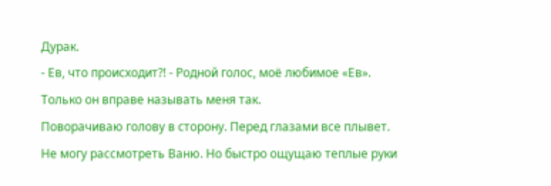Дурак.
- Ев, что происходит?! - Родной голос, моё любимое «Ев». Только он вправе называть меня так.
Поворачиваю голову в сторону. Перед глазами все плывет. Не могу рассмотреть Ваню. Но быстро ощущаю теплые руки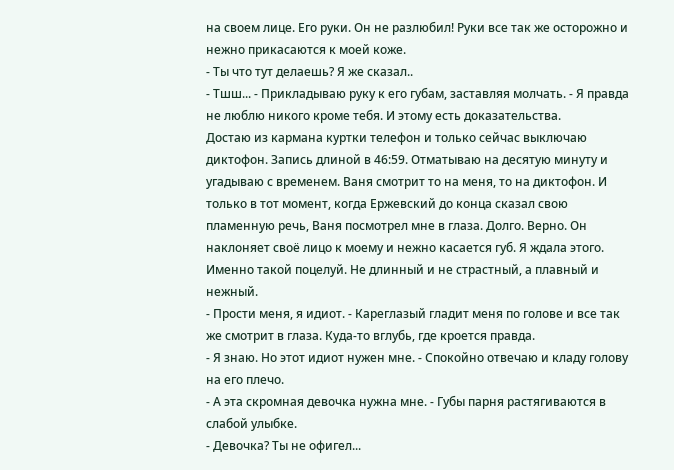на своем лице. Его руки. Он не разлюбил! Руки все так же осторожно и нежно прикасаются к моей коже.
- Ты что тут делаешь? Я же сказал..
- Тшш... - Прикладываю руку к его губам, заставляя молчать. - Я правда не люблю никого кроме тебя. И этому есть доказательства.
Достаю из кармана куртки телефон и только сейчас выключаю диктофон. Запись длиной в 46:59. Отматываю на десятую минуту и угадываю с временем. Ваня смотрит то на меня, то на диктофон. И только в тот момент, когда Ержевский до конца сказал свою пламенную речь, Ваня посмотрел мне в глаза. Долго. Верно. Он наклоняет своё лицо к моему и нежно касается губ. Я ждала этого. Именно такой поцелуй. Не длинный и не страстный, а плавный и нежный.
- Прости меня, я идиот. - Кареглазый гладит меня по голове и все так же смотрит в глаза. Куда-то вглубь, где кроется правда.
- Я знаю. Но этот идиот нужен мне. - Спокойно отвечаю и кладу голову на его плечо.
- А эта скромная девочка нужна мне. - Губы парня растягиваются в слабой улыбке.
- Девочка? Ты не офигел...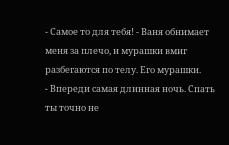- Самое то для тебя! - Ваня обнимает меня за плечо, и мурашки вмиг разбегаются по телу. Его мурашки.
- Впереди самая длинная ночь. Спать ты точно не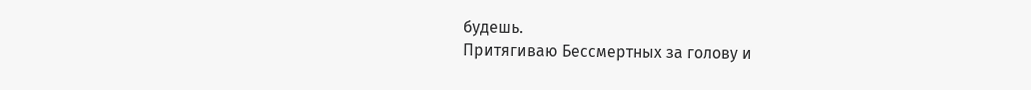будешь.
Притягиваю Бессмертных за голову и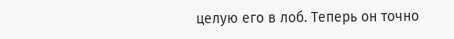целую его в лоб. Теперь он точно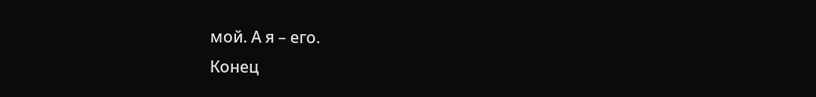мой. А я – его.
Конец